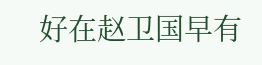好在赵卫国早有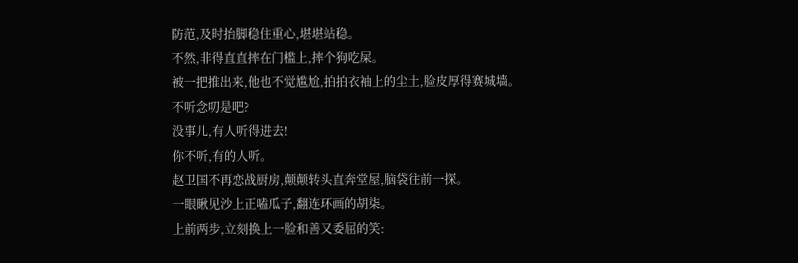防范,及时抬脚稳住重心,堪堪站稳。
不然,非得直直摔在门槛上,摔个狗吃屎。
被一把推出来,他也不觉尴尬,拍拍衣袖上的尘土,脸皮厚得赛城墙。
不听念叨是吧?
没事儿,有人听得进去!
你不听,有的人听。
赵卫国不再恋战厨房,颠颠转头直奔堂屋,脑袋往前一探。
一眼瞅见沙上正嗑瓜子,翻连环画的胡柒。
上前两步,立刻换上一脸和善又委屈的笑: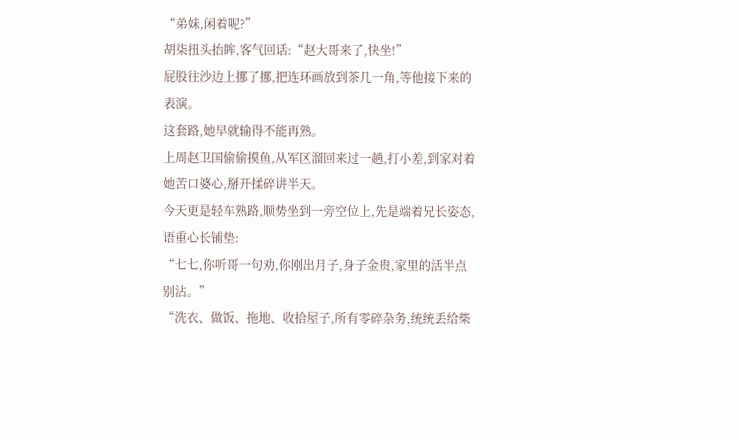“弟妹,闲着呢?”
胡柒扭头抬眸,客气回话:“赵大哥来了,快坐!”
屁股往沙边上挪了挪,把连环画放到茶几一角,等他接下来的表演。
这套路,她早就输得不能再熟。
上周赵卫国偷偷摸鱼,从军区溜回来过一趟,打小差,到家对着她苦口婆心,掰开揉碎讲半天。
今天更是轻车熟路,顺势坐到一旁空位上,先是端着兄长姿态,语重心长铺垫:
“七七,你听哥一句劝,你刚出月子,身子金贵,家里的活半点别沾。”
“洗衣、做饭、拖地、收拾屋子,所有零碎杂务,统统丢给柴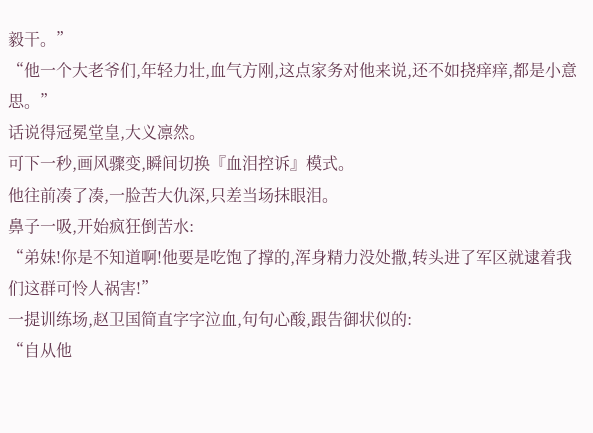毅干。”
“他一个大老爷们,年轻力壮,血气方刚,这点家务对他来说,还不如挠痒痒,都是小意思。”
话说得冠冕堂皇,大义凛然。
可下一秒,画风骤变,瞬间切换『血泪控诉』模式。
他往前凑了凑,一脸苦大仇深,只差当场抹眼泪。
鼻子一吸,开始疯狂倒苦水:
“弟妹!你是不知道啊!他要是吃饱了撑的,浑身精力没处撒,转头进了军区就逮着我们这群可怜人祸害!”
一提训练场,赵卫国简直字字泣血,句句心酸,跟告御状似的:
“自从他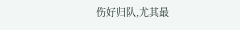伤好归队,尤其最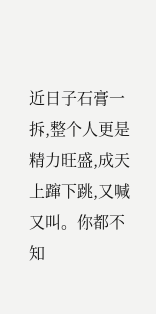近日子石膏一拆,整个人更是精力旺盛,成天上蹿下跳,又喊又叫。你都不知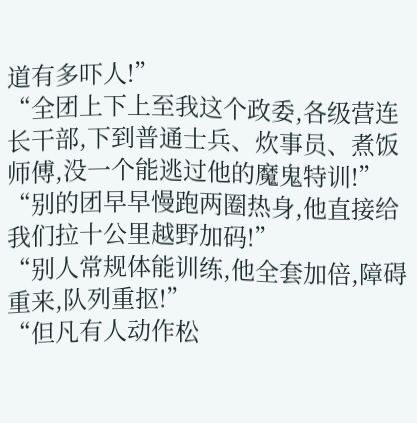道有多吓人!”
“全团上下上至我这个政委,各级营连长干部,下到普通士兵、炊事员、煮饭师傅,没一个能逃过他的魔鬼特训!”
“别的团早早慢跑两圈热身,他直接给我们拉十公里越野加码!”
“别人常规体能训练,他全套加倍,障碍重来,队列重抠!”
“但凡有人动作松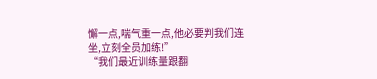懈一点,喘气重一点,他必要判我们连坐,立刻全员加练!”
“我们最近训练量跟翻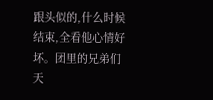跟头似的,什么时候结束,全看他心情好坏。团里的兄弟们天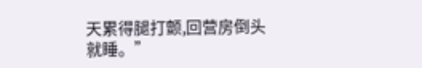天累得腿打颤,回营房倒头就睡。”